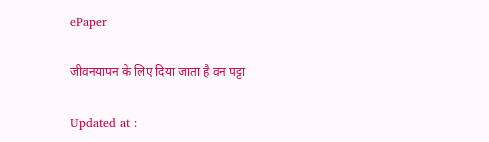ePaper

जीवनयापन के लिए दिया जाता है वन पट्टा

Updated at :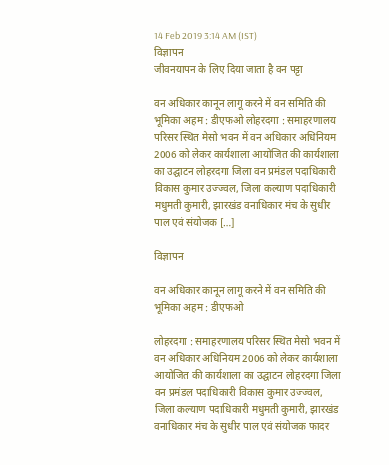14 Feb 2019 3:14 AM (IST)
विज्ञापन
जीवनयापन के लिए दिया जाता है वन पट्टा

वन अधिकार कानून लागू करने में वन समिति की भूमिका अहम : डीएफओ लोहरदगा : समाहरणालय परिसर स्थित मेसो भवन में वन अधिकार अधिनियम 2006 को लेकर कार्यशाला आयोजित की कार्यशाला का उद्घाटन लोहरदगा जिला वन प्रमंडल पदाधिकारी विकास कुमार उज्ज्वल, जिला कल्याण पदाधिकारी मधुमती कुमारी, झारखंड वनाधिकार मंच के सुधीर पाल एवं संयोजक […]

विज्ञापन

वन अधिकार कानून लागू करने में वन समिति की भूमिका अहम : डीएफओ

लोहरदगा : समाहरणालय परिसर स्थित मेसो भवन में वन अधिकार अधिनियम 2006 को लेकर कार्यशाला आयोजित की कार्यशाला का उद्घाटन लोहरदगा जिला वन प्रमंडल पदाधिकारी विकास कुमार उज्ज्वल, जिला कल्याण पदाधिकारी मधुमती कुमारी, झारखंड वनाधिकार मंच के सुधीर पाल एवं संयोजक फादर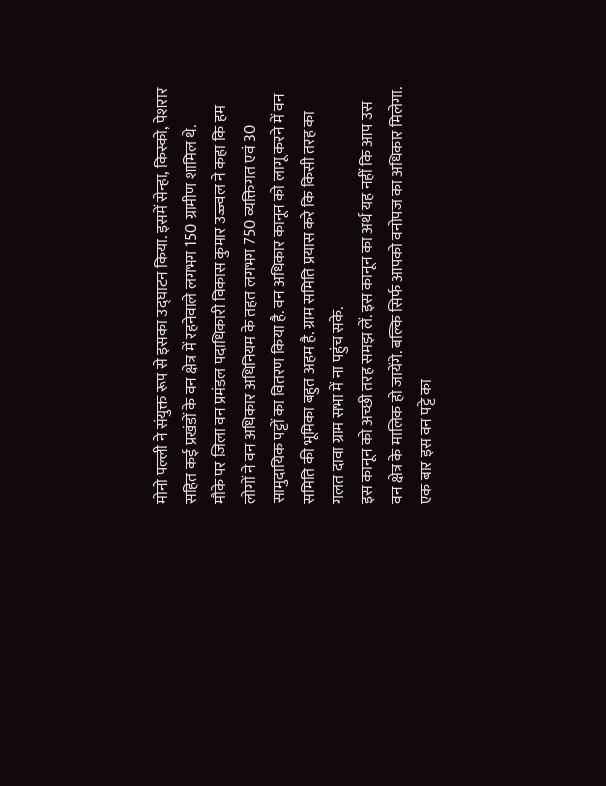मोनो पल्ली ने संयुक्त रूप से इसका उद्घाटन किया. इसमें सेन्हा, किस्को, पेशरार सहित कई प्रखंडों के वन क्षेत्र में रहनेवाले लगभग 150 ग्रामीण शामिल थे.
मौके पर जिला वन प्रमंडल पदाधिकारी विकास कुमार उज्ज्वल ने कहा कि हम लोगों ने वन अधिकार अधिनियम के तहत लगभग 750 व्यक्तिगत एवं 30 सामुदायिक पट्टों का वितरण किया है. वन अधिकार कानून को लागू करने में वन समिति की भूमिका बहुत अहम है. ग्राम समिति प्रयास करे कि किसी तरह का गलत दावा ग्राम सभा में ना पहुंच सके.
इस कानून को अच्छी तरह समझ लें. इस कानून का अर्थ यह नहीं कि आप उस वन क्षेत्र के मालिक हो जायेंगे. बल्कि सिर्फ आपको वनोपज का अधिकार मिलेगा. एक बार इस वन पट्टे का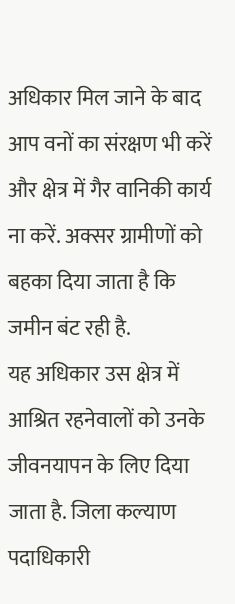अधिकार मिल जाने के बाद आप वनों का संरक्षण भी करें और क्षेत्र में गैर वानिकी कार्य ना करें. अक्सर ग्रामीणों को बहका दिया जाता है कि जमीन बंट रही है.
यह अधिकार उस क्षेत्र में आश्रित रहनेवालों को उनके जीवनयापन के लिए दिया जाता है. जिला कल्याण पदाधिकारी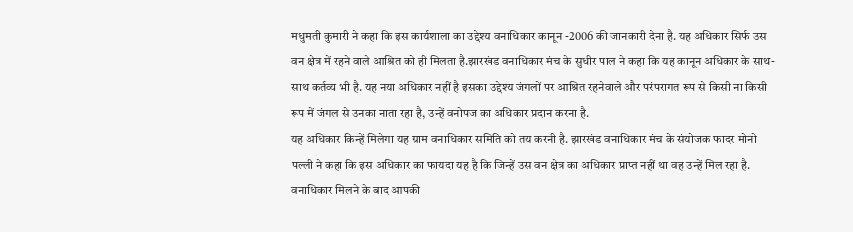मधुमती कुमारी ने कहा कि इस कार्यशाला का उद्देश्य वनाधिकार कानून -2006 की जानकारी देना है. यह अधिकार सिर्फ उस वन क्षेत्र में रहने वाले आश्रित को ही मिलता है.झारखंड वनाधिकार मंच के सुधीर पाल ने कहा कि यह कानून अधिकार के साथ-साथ कर्तव्य भी है. यह नया अधिकार नहीं है इसका उद्देश्य जंगलों पर आश्रित रहनेवाले और परंपरागत रूप से किसी ना किसी रूप में जंगल से उनका नाता रहा है, उन्हें वनोपज का अधिकार प्रदान करना है.
यह अधिकार किन्हें मिलेगा यह ग्राम वनाधिकार समिति को तय करनी है. झारखंड वनाधिकार मंच के संयोजक फादर मोनो पल्ली ने कहा कि इस अधिकार का फायदा यह है कि जिन्हें उस वन क्षेत्र का अधिकार प्राप्त नहीं था वह उन्हें मिल रहा है. वनाधिकार मिलने के बाद आपकी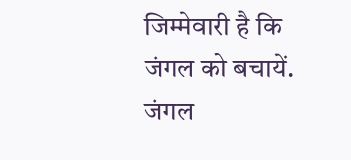जिम्मेवारी है कि जंगल को बचायें. जंगल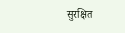सुरक्षित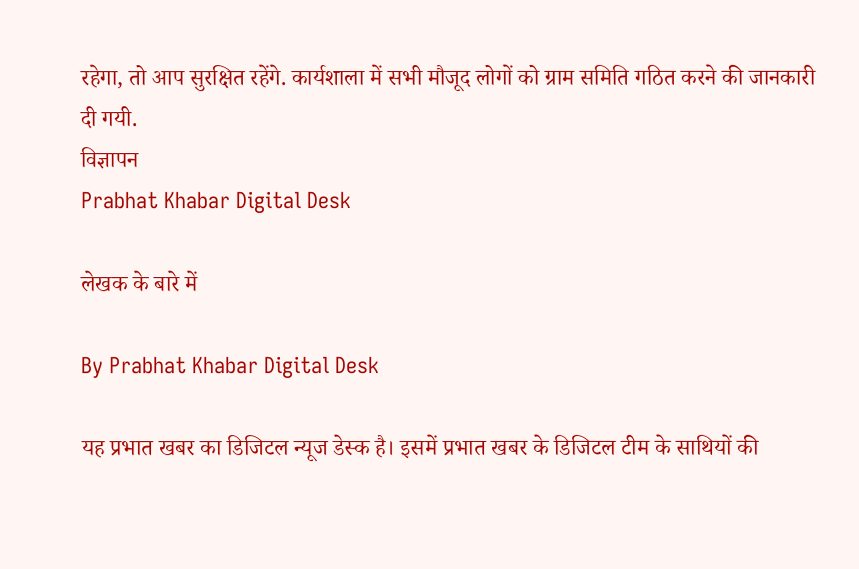रहेगा, तो आप सुरक्षित रहेंगे. कार्यशाला में सभी मौजूद लोगों को ग्राम समिति गठित करने की जानकारी दी गयी.
विज्ञापन
Prabhat Khabar Digital Desk

लेखक के बारे में

By Prabhat Khabar Digital Desk

यह प्रभात खबर का डिजिटल न्यूज डेस्क है। इसमें प्रभात खबर के डिजिटल टीम के साथियों की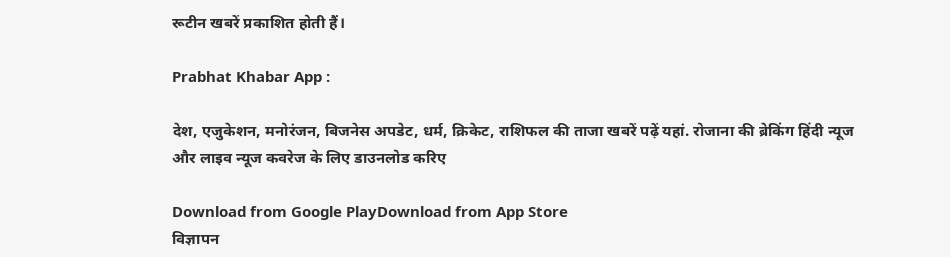रूटीन खबरें प्रकाशित होती हैं।

Prabhat Khabar App :

देश, एजुकेशन, मनोरंजन, बिजनेस अपडेट, धर्म, क्रिकेट, राशिफल की ताजा खबरें पढ़ें यहां. रोजाना की ब्रेकिंग हिंदी न्यूज और लाइव न्यूज कवरेज के लिए डाउनलोड करिए

Download from Google PlayDownload from App Store
विज्ञापन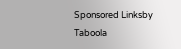Sponsored Linksby Taboola